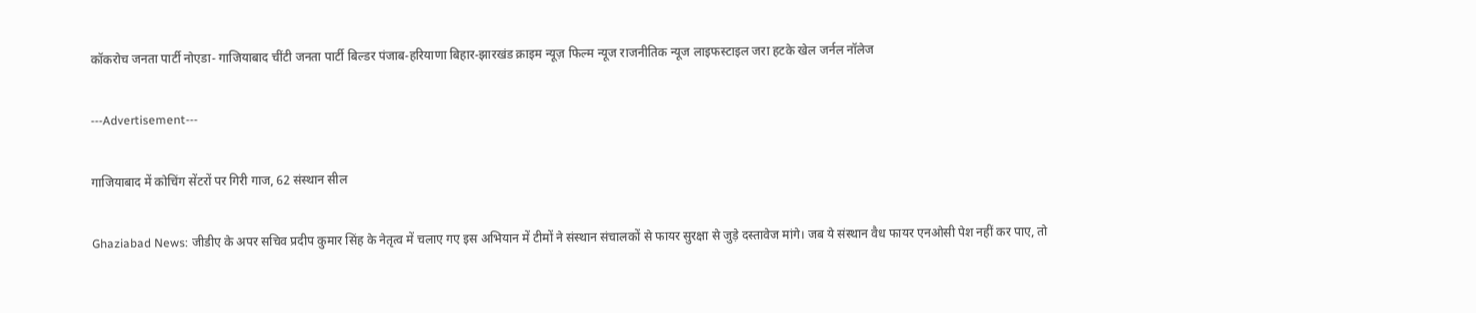कॉकरोच जनता पार्टी नोएडा- गाजियाबाद चींटी जनता पार्टी बिल्डर पंजाब-हरियाणा बिहार-झारखंड क्राइम न्यूज़ फिल्म न्यूज राजनीतिक न्यूज लाइफस्टाइल जरा हटके खेल जर्नल नॉलेज

---Advertisement---

गाजियाबाद में कोचिंग सेंटरों पर गिरी गाज, 62 संस्थान सील

Ghaziabad News: जीडीए के अपर सचिव प्रदीप कुमार सिंह के नेतृत्व में चलाए गए इस अभियान में टीमों ने संस्थान संचालकों से फायर सुरक्षा से जुड़े दस्तावेज मांगे। जब ये संस्थान वैध फायर एनओसी पेश नहीं कर पाए, तो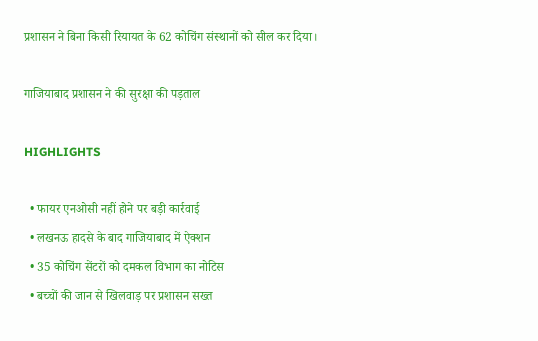प्रशासन ने बिना किसी रियायत के 62 कोचिंग संस्थानों को सील कर दिया।

गाजियाबाद प्रशासन ने की सुरक्षा की पड़ताल

HIGHLIGHTS

  • फायर एनओसी नहीं होने पर बड़ी कार्रवाई
  • लखनऊ हादसे के बाद गाजियाबाद में ऐक्शन
  • 35 कोचिंग सेंटरों को दमकल विभाग का नोटिस
  • बच्चों की जान से खिलवाड़ पर प्रशासन सख्त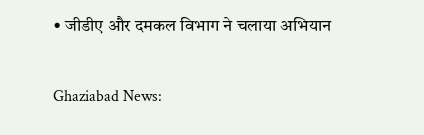• जीडीए और दमकल विभाग ने चलाया अभियान

Ghaziabad News: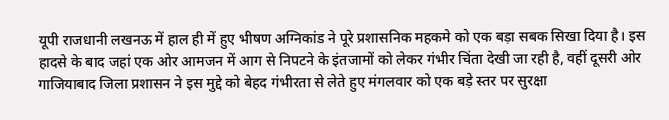यूपी राजधानी लखनऊ में हाल ही में हुए भीषण अग्निकांड ने पूरे प्रशासनिक महकमे को एक बड़ा सबक सिखा दिया है। इस हादसे के बाद जहां एक ओर आमजन में आग से निपटने के इंतजामों को लेकर गंभीर चिंता देखी जा रही है, वहीं दूसरी ओर गाजियाबाद जिला प्रशासन ने इस मुद्दे को बेहद गंभीरता से लेते हुए मंगलवार को एक बड़े स्तर पर सुरक्षा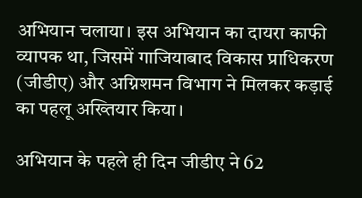अभियान चलाया। इस अभियान का दायरा काफी व्यापक था, जिसमें गाजियाबाद विकास प्राधिकरण (जीडीए) और अग्निशमन विभाग ने मिलकर कड़ाई का पहलू अख्तियार किया।

अभियान के पहले ही दिन जीडीए ने 62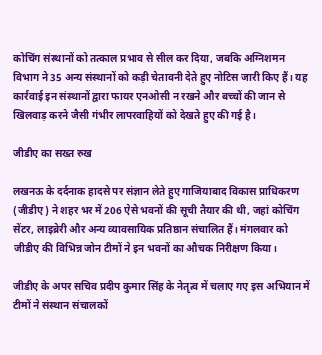कोचिंग संस्थानों को तत्काल प्रभाव से सील कर दिया, जबकि अग्निशमन विभाग ने 35 अन्य संस्थानों को कड़ी चेतावनी देते हुए नोटिस जारी किए हैं। यह कार्रवाई इन संस्थानों द्वारा फायर एनओसी न रखने और बच्चों की जान से खिलवाड़ करने जैसी गंभीर लापरवाहियों को देखते हुए की गई है।

जीडीए का सख्त रुख

लखनऊ के दर्दनाक हादसे पर संज्ञान लेते हुए गाजियाबाद विकास प्राधिकरण (जीडीए) ने शहर भर में 206 ऐसे भवनों की सूची तैयार की थी, जहां कोचिंग सेंटर, लाइब्रेरी और अन्य व्यावसायिक प्रतिष्ठान संचालित हैं। मंगलवार को जीडीए की विभिन्न जोन टीमों ने इन भवनों का औचक निरीक्षण किया।

जीडीए के अपर सचिव प्रदीप कुमार सिंह के नेतृत्व में चलाए गए इस अभियान में टीमों ने संस्थान संचालकों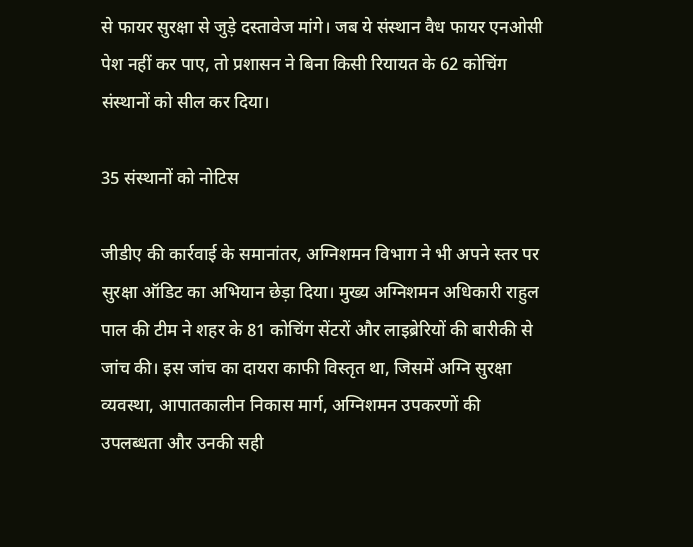से फायर सुरक्षा से जुड़े दस्तावेज मांगे। जब ये संस्थान वैध फायर एनओसी पेश नहीं कर पाए, तो प्रशासन ने बिना किसी रियायत के 62 कोचिंग संस्थानों को सील कर दिया।

35 संस्थानों को नोटिस

जीडीए की कार्रवाई के समानांतर, अग्निशमन विभाग ने भी अपने स्तर पर सुरक्षा ऑडिट का अभियान छेड़ा दिया। मुख्य अग्निशमन अधिकारी राहुल पाल की टीम ने शहर के 81 कोचिंग सेंटरों और लाइब्रेरियों की बारीकी से जांच की। इस जांच का दायरा काफी विस्तृत था, जिसमें अग्नि सुरक्षा व्यवस्था, आपातकालीन निकास मार्ग, अग्निशमन उपकरणों की उपलब्धता और उनकी सही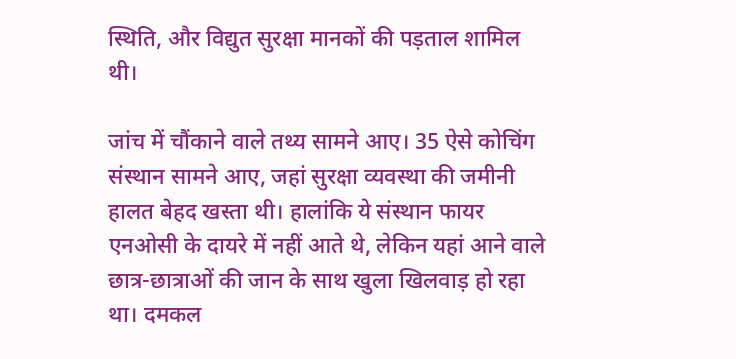स्थिति, और विद्युत सुरक्षा मानकों की पड़ताल शामिल थी।

जांच में चौंकाने वाले तथ्य सामने आए। 35 ऐसे कोचिंग संस्थान सामने आए, जहां सुरक्षा व्यवस्था की जमीनी हालत बेहद खस्ता थी। हालांकि ये संस्थान फायर एनओसी के दायरे में नहीं आते थे, लेकिन यहां आने वाले छात्र-छात्राओं की जान के साथ खुला खिलवाड़ हो रहा था। दमकल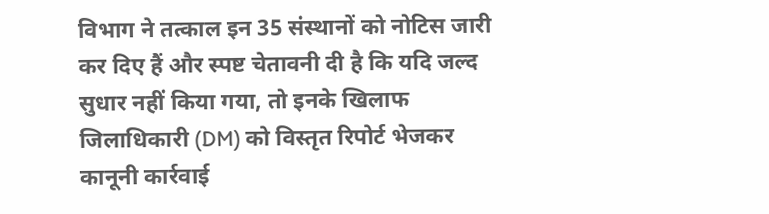विभाग ने तत्काल इन 35 संस्थानों को नोटिस जारी कर दिए हैं और स्पष्ट चेतावनी दी है कि यदि जल्द सुधार नहीं किया गया, तो इनके खिलाफ जिलाधिकारी (DM) को विस्तृत रिपोर्ट भेजकर कानूनी कार्रवाई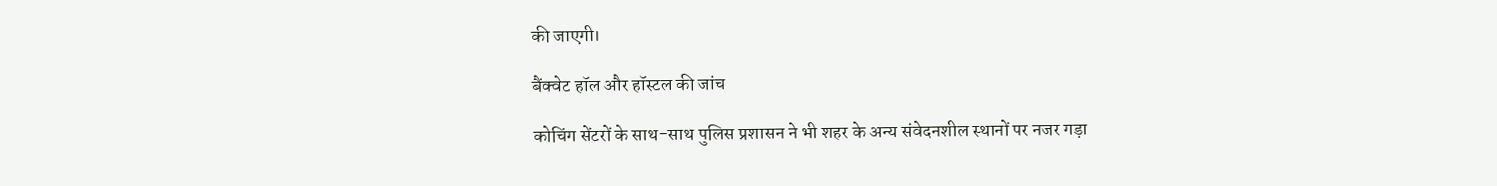की जाएगी।

बैंक्वेट हॉल और हॉस्टल की जांच

कोचिंग सेंटरों के साथ-साथ पुलिस प्रशासन ने भी शहर के अन्य संवेदनशील स्थानों पर नजर गड़ा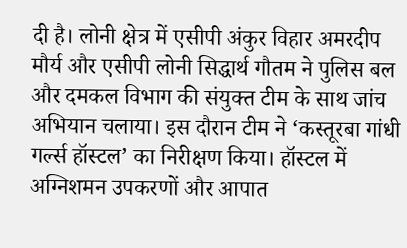दी है। लोनी क्षेत्र में एसीपी अंकुर विहार अमरदीप मौर्य और एसीपी लोनी सिद्धार्थ गौतम ने पुलिस बल और दमकल विभाग की संयुक्त टीम के साथ जांच अभियान चलाया। इस दौरान टीम ने ‘कस्तूरबा गांधी गर्ल्स हॉस्टल’ का निरीक्षण किया। हॉस्टल में अग्निशमन उपकरणों और आपात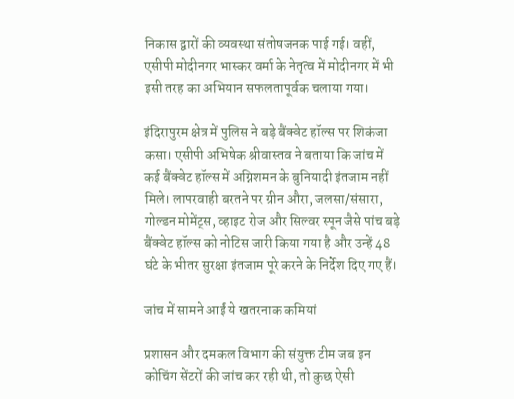निकास द्वारों की व्यवस्था संतोषजनक पाई गई। वहीं, एसीपी मोदीनगर भास्कर वर्मा के नेतृत्व में मोदीनगर में भी इसी तरह का अभियान सफलतापूर्वक चलाया गया।

इंदिरापुरम क्षेत्र में पुलिस ने बड़े बैंक्वेट हॉल्स पर शिकंजा कसा। एसीपी अभिषेक श्रीवास्तव ने बताया कि जांच में कई बैंक्वेट हॉल्स में अग्निशमन के बुनियादी इंतजाम नहीं मिले। लापरवाही बरतने पर ग्रीन औरा, जलसा/संसारा, गोल्डन मोमेंट्स, व्हाइट रोज और सिल्वर स्पून जैसे पांच बड़े बैंक्वेट हॉल्स को नोटिस जारी किया गया है और उन्हें 48 घंटे के भीतर सुरक्षा इंतजाम पूरे करने के निर्देश दिए गए हैं।

जांच में सामने आईं ये खतरनाक कमियां

प्रशासन और दमकल विभाग की संयुक्त टीम जब इन कोचिंग सेंटरों की जांच कर रही थी, तो कुछ ऐसी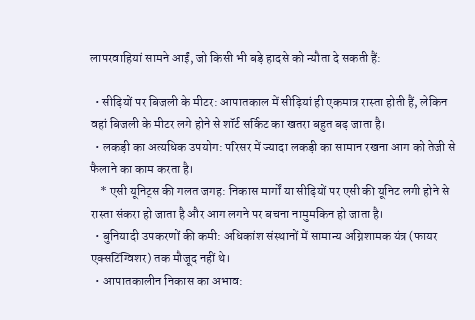लापरवाहियां सामने आईं, जो किसी भी बड़े हादसे को न्यौता दे सकती हैं:

  • सीढ़ियों पर बिजली के मीटर: आपातकाल में सीढ़ियां ही एकमात्र रास्ता होती हैं, लेकिन वहां बिजली के मीटर लगे होने से शॉर्ट सर्किट का खतरा बहुत बढ़ जाता है।
  • लकड़ी का अत्यधिक उपयोग: परिसर में ज्यादा लकड़ी का सामान रखना आग को तेजी से फैलाने का काम करता है।
    * एसी यूनिट्स की गलत जगह: निकास मार्गों या सीढ़ियों पर एसी की यूनिट लगी होने से रास्ता संकरा हो जाता है और आग लगने पर बचना नामुमकिन हो जाता है।
  • बुनियादी उपकरणों की कमी: अधिकांश संस्थानों में सामान्य अग्निशामक यंत्र (फायर एक्सटिंग्विशर) तक मौजूद नहीं थे।
  • आपातकालीन निकास का अभाव: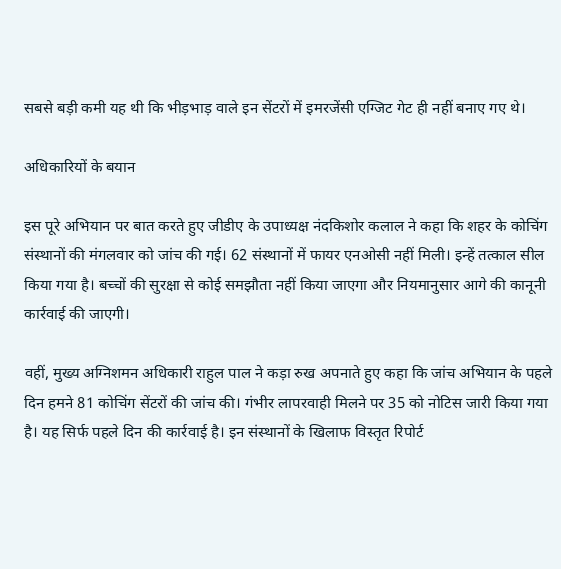सबसे बड़ी कमी यह थी कि भीड़भाड़ वाले इन सेंटरों में इमरजेंसी एग्जिट गेट ही नहीं बनाए गए थे।

अधिकारियों के बयान

इस पूरे अभियान पर बात करते हुए जीडीए के उपाध्यक्ष नंदकिशोर कलाल ने कहा कि शहर के कोचिंग संस्थानों की मंगलवार को जांच की गई। 62 संस्थानों में फायर एनओसी नहीं मिली। इन्हें तत्काल सील किया गया है। बच्चों की सुरक्षा से कोई समझौता नहीं किया जाएगा और नियमानुसार आगे की कानूनी कार्रवाई की जाएगी।

वहीं, मुख्य अग्निशमन अधिकारी राहुल पाल ने कड़ा रुख अपनाते हुए कहा कि जांच अभियान के पहले दिन हमने 81 कोचिंग सेंटरों की जांच की। गंभीर लापरवाही मिलने पर 35 को नोटिस जारी किया गया है। यह सिर्फ पहले दिन की कार्रवाई है। इन संस्थानों के खिलाफ विस्तृत रिपोर्ट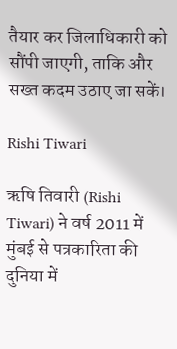तैयार कर जिलाधिकारी को सौंपी जाएगी, ताकि और सख्त कदम उठाए जा सकें।

Rishi Tiwari

ऋषि तिवारी (Rishi Tiwari) ने वर्ष 2011 में मुंबई से पत्रकारिता की दुनिया में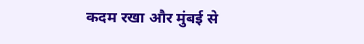कदम रखा और मुंबई से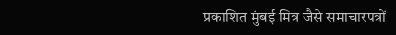प्रकाशित मुंबई मित्र जैसे समाचारपत्रों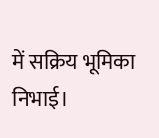में सक्रिय भूमिका निभाई।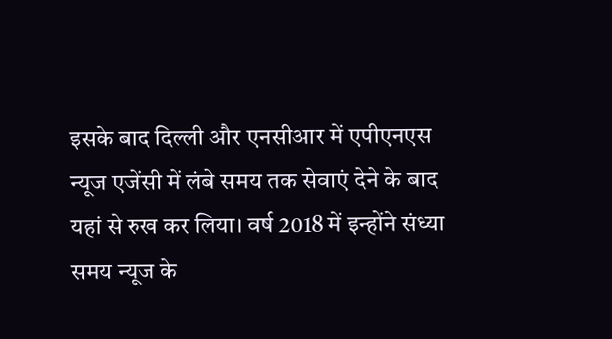इसके बाद दिल्ली और एनसीआर में एपीएनएस न्यूज एजेंसी में लंबे समय तक सेवाएं देने के बाद यहां से रुख कर लिया। वर्ष 2018 में इन्होंने संध्या समय न्यूज के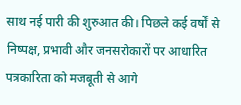साथ नई पारी की शुरुआत की। पिछले कई वर्षों से निष्पक्ष, प्रभावी और जनसरोकारों पर आधारित पत्रकारिता को मजबूती से आगे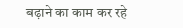बढ़ाने का काम कर रहे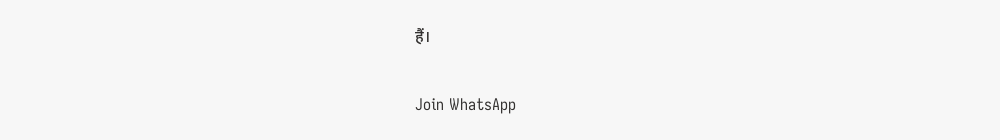हैं।

Join WhatsApp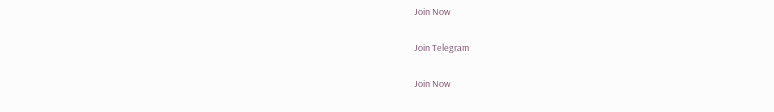Join Now

Join Telegram

Join Now